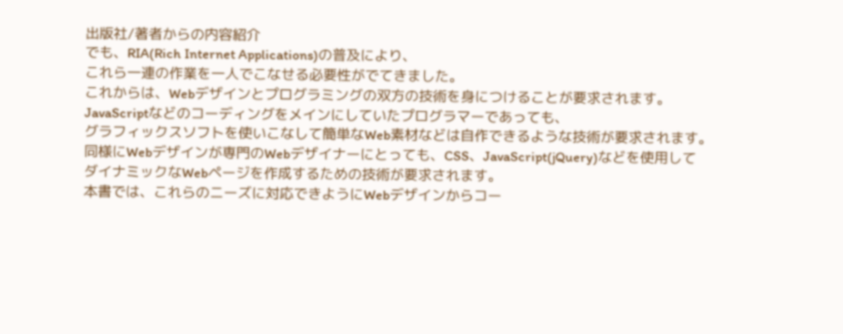出版社/著者からの内容紹介
でも、RIA(Rich Internet Applications)の普及により、
これら一連の作業を一人でこなせる必要性がでてきました。
これからは、Webデザインとプログラミングの双方の技術を身につけることが要求されます。
JavaScriptなどのコーディングをメインにしていたプログラマーであっても、
グラフィックスソフトを使いこなして簡単なWeb素材などは自作できるような技術が要求されます。
同様にWebデザインが専門のWebデザイナーにとっても、CSS、JavaScript(jQuery)などを使用して
ダイナミックなWebページを作成するための技術が要求されます。
本書では、これらのニーズに対応できようにWebデザインからコー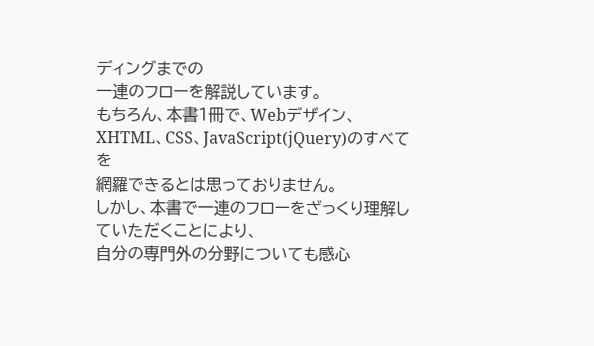ディングまでの
一連のフローを解説しています。
もちろん、本書1冊で、Webデザイン、XHTML、CSS、JavaScript(jQuery)のすべてを
網羅できるとは思っておりません。
しかし、本書で一連のフローをざっくり理解していただくことにより、
自分の専門外の分野についても感心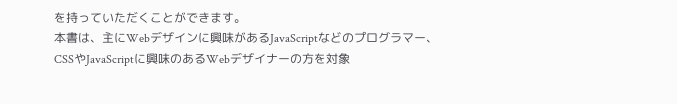を持っていただくことができます。
本書は、主にWebデザインに興味があるJavaScriptなどのプログラマー、
CSSやJavaScriptに興味のあるWebデザイナーの方を対象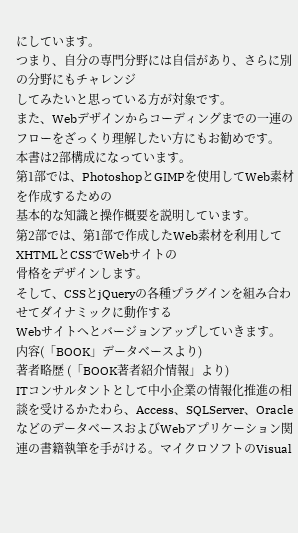にしています。
つまり、自分の専門分野には自信があり、さらに別の分野にもチャレンジ
してみたいと思っている方が対象です。
また、Webデザインからコーディングまでの一連のフローをざっくり理解したい方にもお勧めです。
本書は2部構成になっています。
第1部では、PhotoshopとGIMPを使用してWeb素材を作成するための
基本的な知識と操作概要を説明しています。
第2部では、第1部で作成したWeb素材を利用してXHTMLとCSSでWebサイトの
骨格をデザインします。
そして、CSSとjQueryの各種プラグインを組み合わせてダイナミックに動作する
Webサイトへとバージョンアップしていきます。
内容(「BOOK」データベースより)
著者略歴 (「BOOK著者紹介情報」より)
ITコンサルタントとして中小企業の情報化推進の相談を受けるかたわら、Access、SQLServer、OracleなどのデータベースおよびWebアプリケーション関連の書籍執筆を手がける。マイクロソフトのVisual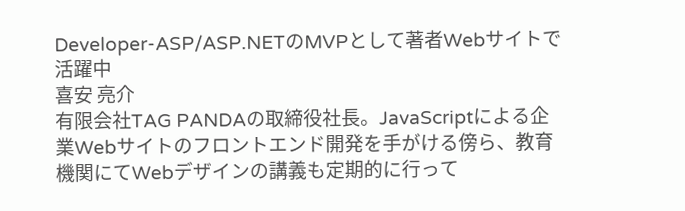Developer‐ASP/ASP.NETのMVPとして著者Webサイトで活躍中
喜安 亮介
有限会社TAG PANDAの取締役社長。JavaScriptによる企業Webサイトのフロントエンド開発を手がける傍ら、教育機関にてWebデザインの講義も定期的に行って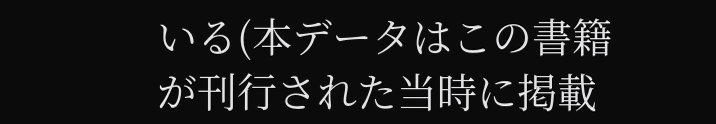いる(本データはこの書籍が刊行された当時に掲載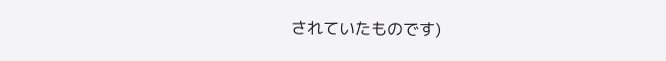されていたものです)